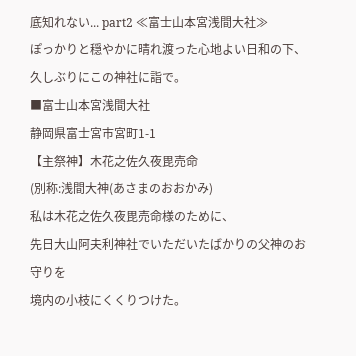底知れない... part2 ≪富士山本宮浅間大社≫
ぽっかりと穏やかに晴れ渡った心地よい日和の下、 久しぶりにこの神社に詣で。
■富士山本宮浅間大社
静岡県富士宮市宮町1-1
【主祭神】木花之佐久夜毘売命
(別称:浅間大神(あさまのおおかみ)
私は木花之佐久夜毘売命様のために、
先日大山阿夫利神社でいただいたばかりの父神のお守りを
境内の小枝にくくりつけた。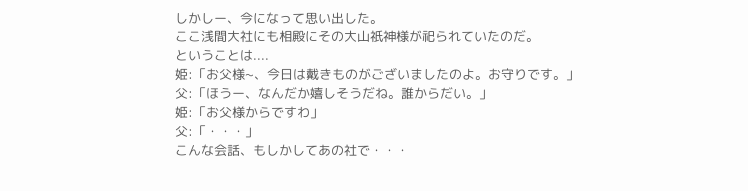しかしー、今になって思い出した。
ここ浅間大社にも相殿にその大山祇神様が祀られていたのだ。
ということは....
姫:「お父様~、今日は戴きものがございましたのよ。お守りです。」
父:「ほうー、なんだか嬉しそうだね。誰からだい。」
姫:「お父様からですわ」
父:「・・・」
こんな会話、もしかしてあの社で・・・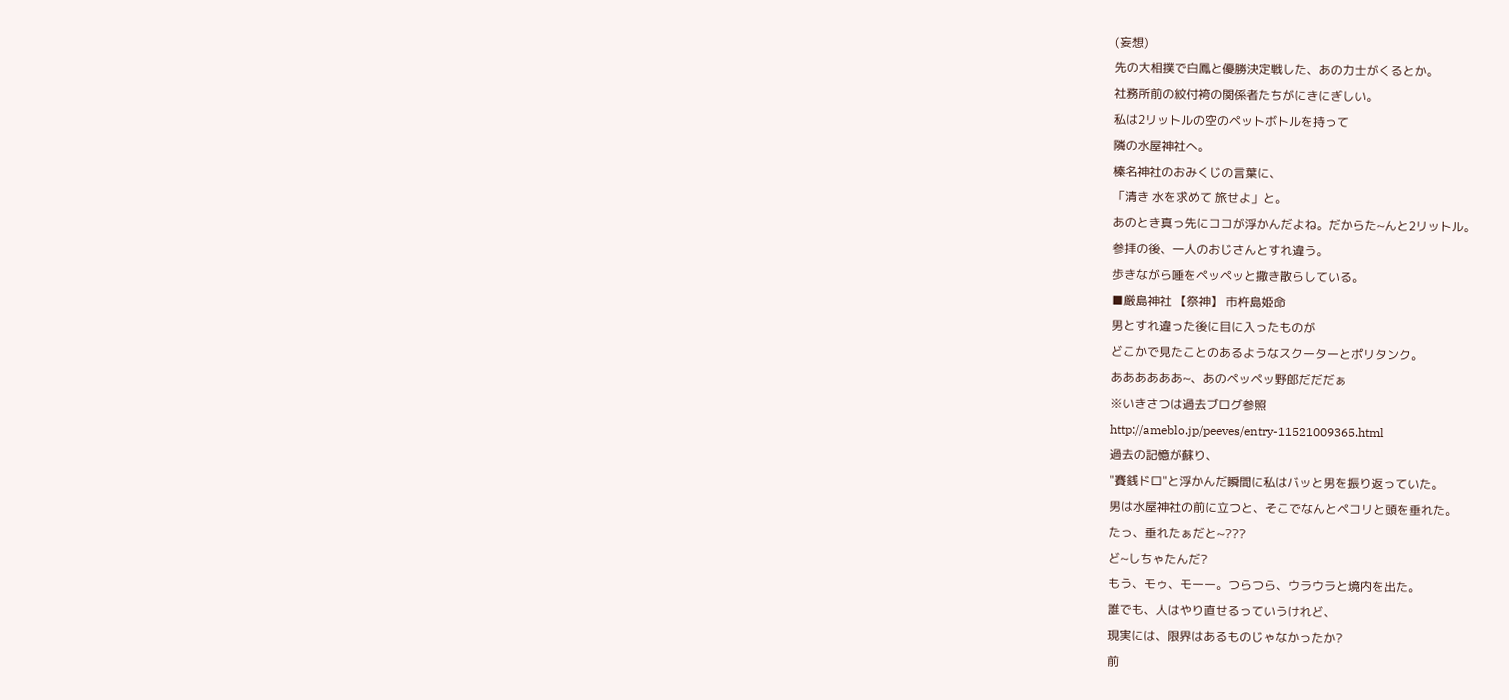(妄想)
先の大相撲で白鳳と優勝決定戦した、あの力士がくるとか。
社務所前の紋付袴の関係者たちがにきにぎしい。
私は2リットルの空のペットボトルを持って
隣の水屋神社へ。
榛名神社のおみくじの言葉に、
「清き 水を求めて 旅せよ」と。
あのとき真っ先にココが浮かんだよね。だからた~んと2リットル。
参拝の後、一人のおじさんとすれ違う。
歩きながら唾をペッペッと撒き散らしている。
■厳島神社 【祭神】 市杵島姫命
男とすれ違った後に目に入ったものが
どこかで見たことのあるようなスクーターとポリタンク。
ああああああ~、あのペッペッ野郎だだだぁ
※いきさつは過去ブログ参照
http://ameblo.jp/peeves/entry-11521009365.html
過去の記憶が蘇り、
"賽銭ドロ"と浮かんだ瞬間に私はバッと男を振り返っていた。
男は水屋神社の前に立つと、そこでなんとペコリと頭を垂れた。
たっ、垂れたぁだと~???
ど~しちゃたんだ?
もう、モゥ、モーー。つらつら、ウラウラと境内を出た。
誰でも、人はやり直せるっていうけれど、
現実には、限界はあるものじゃなかったか?
前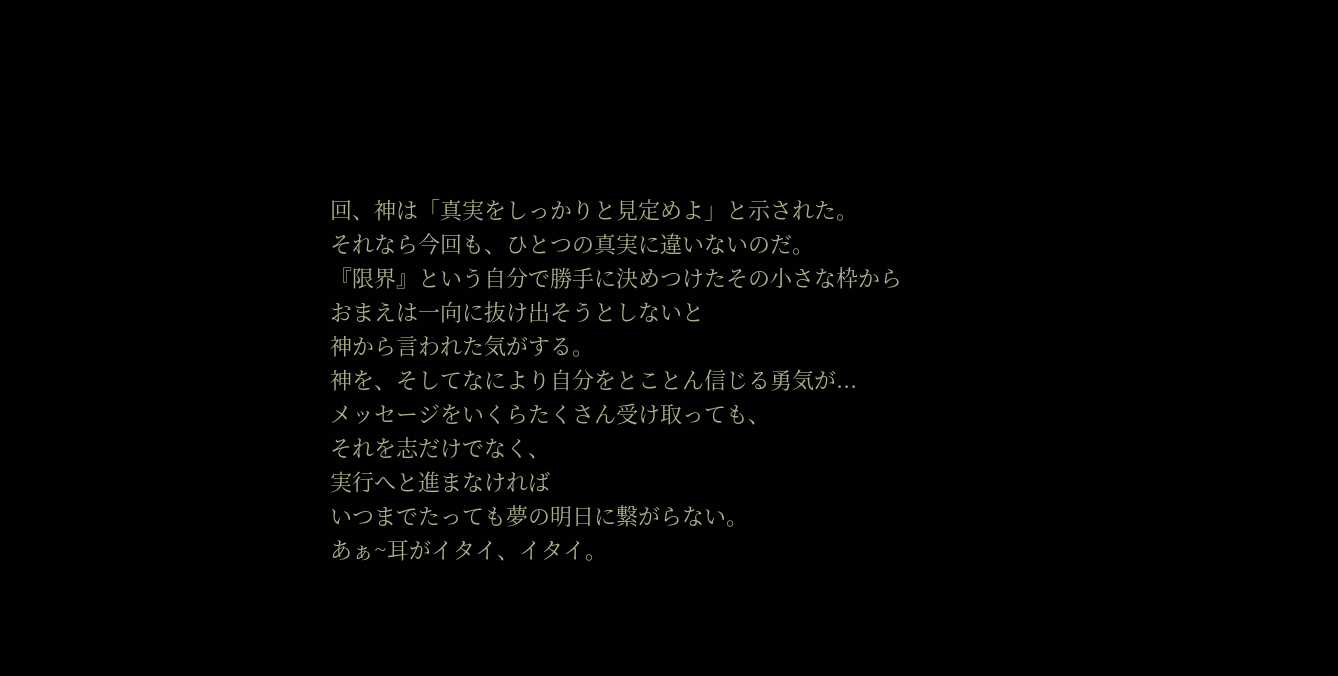回、神は「真実をしっかりと見定めよ」と示された。
それなら今回も、ひとつの真実に違いないのだ。
『限界』という自分で勝手に決めつけたその小さな枠から
おまえは一向に抜け出そうとしないと
神から言われた気がする。
神を、そしてなにより自分をとことん信じる勇気が...
メッセージをいくらたくさん受け取っても、
それを志だけでなく、
実行へと進まなければ
いつまでたっても夢の明日に繋がらない。
あぁ~耳がイタイ、イタイ。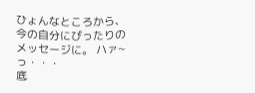ひょんなところから、
今の自分にぴったりのメッセージに。 ハァ~っ・・・
底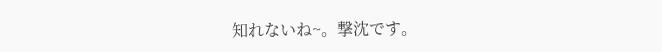知れないね~。撃沈です。